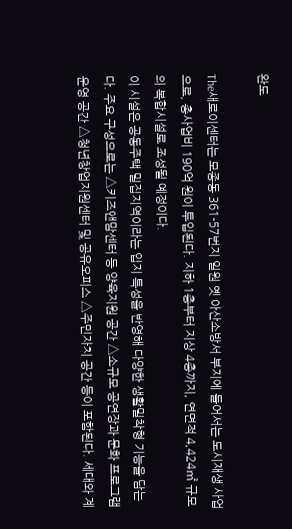완도

The새로이센터는 모종동 361-57번지 일원 옛 아산소방서 부지에 들어서는 도시재생 사업으로, 총사업비 190억 원이 투입된다. 지하 1층부터 지상 4층까지, 연면적 4,424㎡ 규모의 복합시설로 조성될 예정이다.
이 시설은 공동주택 밀집지역이라는 입지 특성을 반영해 다양한 생활밀착형 기능을 담는다. 주요 구성으로는 △키즈앤맘센터 등 양육지원 공간 △소규모 공연장과 문화 프로그램 운영 공간 △청년창업지원센터 및 공유오피스 △주민자치 공간 등이 포함된다. 세대와 계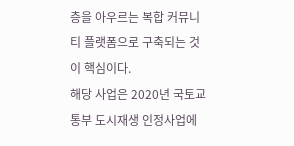층을 아우르는 복합 커뮤니티 플랫폼으로 구축되는 것이 핵심이다.
해당 사업은 2020년 국토교통부 도시재생 인정사업에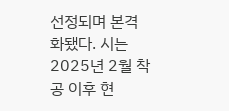선정되며 본격화됐다. 시는 2025년 2월 착공 이후 현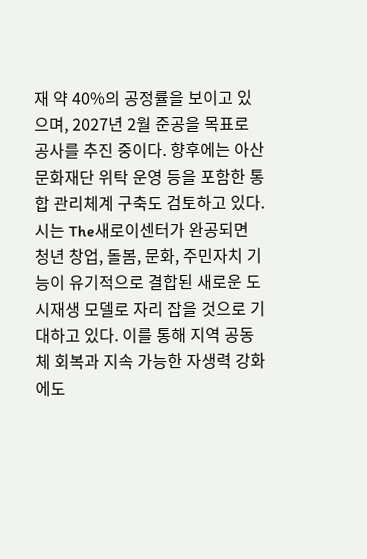재 약 40%의 공정률을 보이고 있으며, 2027년 2월 준공을 목표로 공사를 추진 중이다. 향후에는 아산문화재단 위탁 운영 등을 포함한 통합 관리체계 구축도 검토하고 있다.시는 The새로이센터가 완공되면 청년 창업, 돌봄, 문화, 주민자치 기능이 유기적으로 결합된 새로운 도시재생 모델로 자리 잡을 것으로 기대하고 있다. 이를 통해 지역 공동체 회복과 지속 가능한 자생력 강화에도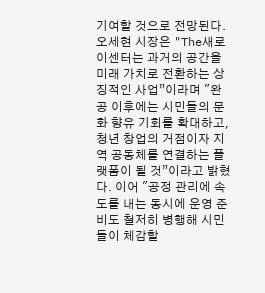기여할 것으로 전망된다.
오세현 시장은 "The새로이센터는 과거의 공간을 미래 가치로 전환하는 상징적인 사업”이라며 "완공 이후에는 시민들의 문화 향유 기회를 확대하고, 청년 창업의 거점이자 지역 공동체를 연결하는 플랫폼이 될 것”이라고 밝혔다. 이어 "공정 관리에 속도를 내는 동시에 운영 준비도 철저히 병행해 시민들이 체감할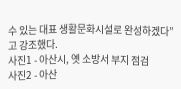수 있는 대표 생활문화시설로 완성하겠다”고 강조했다.
사진1 - 아산시, 옛 소방서 부지 점검
사진2 - 아산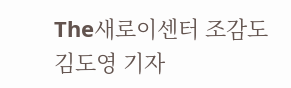The새로이센터 조감도
김도영 기자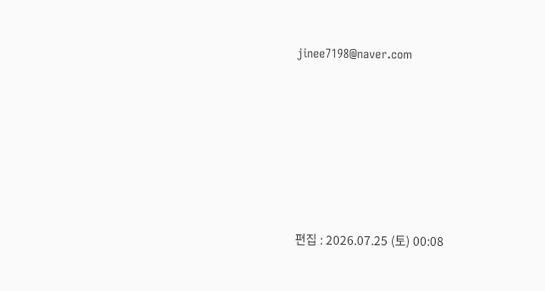jinee7198@naver.com






편집 : 2026.07.25 (토) 00:08